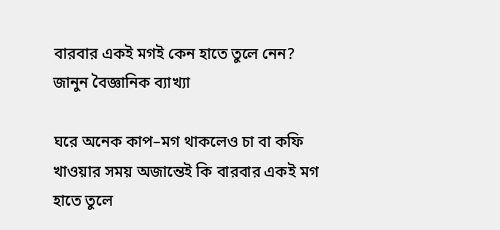বারবার একই মগই কেন হাতে তুলে নেন? জানুন বৈজ্ঞানিক ব্যাখ্যা

ঘরে অনেক কাপ–মগ থাকলেও চা বা কফি খাওয়ার সময় অজান্তেই কি বারবার একই মগ হাতে তুলে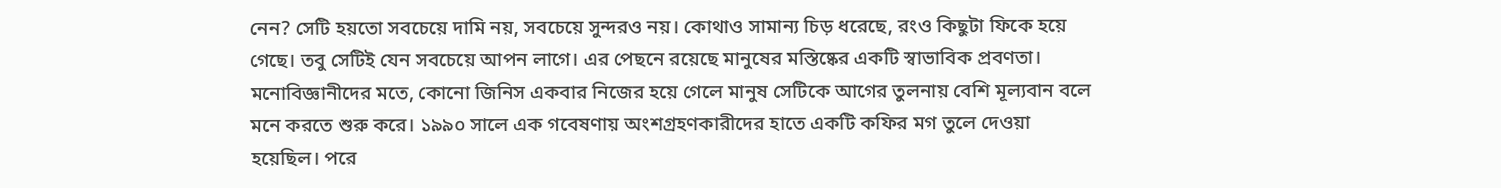নেন? সেটি হয়তো সবচেয়ে দামি নয়, সবচেয়ে সুন্দরও নয়। কোথাও সামান্য চিড় ধরেছে, রংও কিছুটা ফিকে হয়ে গেছে। তবু সেটিই যেন সবচেয়ে আপন লাগে। এর পেছনে রয়েছে মানুষের মস্তিষ্কের একটি স্বাভাবিক প্রবণতা।
মনোবিজ্ঞানীদের মতে, কোনো জিনিস একবার নিজের হয়ে গেলে মানুষ সেটিকে আগের তুলনায় বেশি মূল্যবান বলে মনে করতে শুরু করে। ১৯৯০ সালে এক গবেষণায় অংশগ্রহণকারীদের হাতে একটি কফির মগ তুলে দেওয়া হয়েছিল। পরে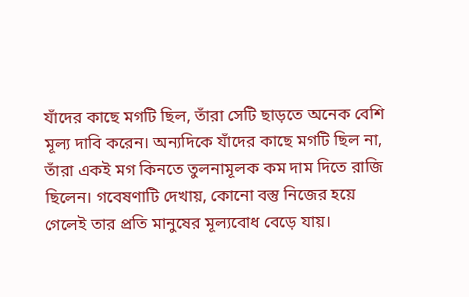যাঁদের কাছে মগটি ছিল, তাঁরা সেটি ছাড়তে অনেক বেশি মূল্য দাবি করেন। অন্যদিকে যাঁদের কাছে মগটি ছিল না, তাঁরা একই মগ কিনতে তুলনামূলক কম দাম দিতে রাজি ছিলেন। গবেষণাটি দেখায়, কোনো বস্তু নিজের হয়ে গেলেই তার প্রতি মানুষের মূল্যবোধ বেড়ে যায়।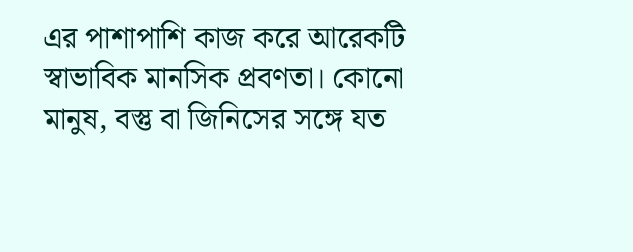এর পাশাপাশি কাজ করে আরেকটি স্বাভাবিক মানসিক প্রবণতা। কোনো মানুষ, বস্তু বা জিনিসের সঙ্গে যত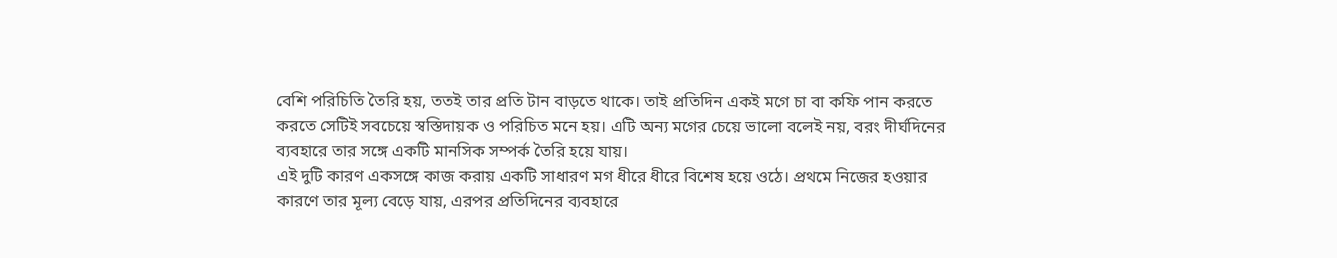বেশি পরিচিতি তৈরি হয়, ততই তার প্রতি টান বাড়তে থাকে। তাই প্রতিদিন একই মগে চা বা কফি পান করতে করতে সেটিই সবচেয়ে স্বস্তিদায়ক ও পরিচিত মনে হয়। এটি অন্য মগের চেয়ে ভালো বলেই নয়, বরং দীর্ঘদিনের ব্যবহারে তার সঙ্গে একটি মানসিক সম্পর্ক তৈরি হয়ে যায়।
এই দুটি কারণ একসঙ্গে কাজ করায় একটি সাধারণ মগ ধীরে ধীরে বিশেষ হয়ে ওঠে। প্রথমে নিজের হওয়ার কারণে তার মূল্য বেড়ে যায়, এরপর প্রতিদিনের ব্যবহারে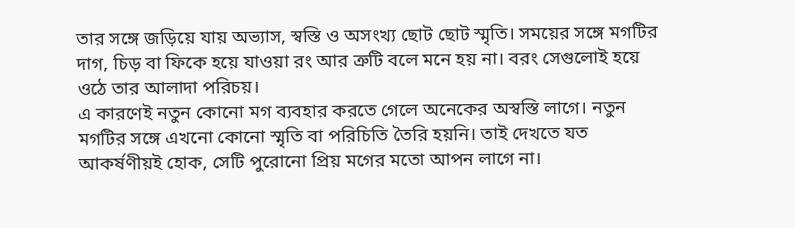তার সঙ্গে জড়িয়ে যায় অভ্যাস, স্বস্তি ও অসংখ্য ছোট ছোট স্মৃতি। সময়ের সঙ্গে মগটির দাগ, চিড় বা ফিকে হয়ে যাওয়া রং আর ত্রুটি বলে মনে হয় না। বরং সেগুলোই হয়ে ওঠে তার আলাদা পরিচয়।
এ কারণেই নতুন কোনো মগ ব্যবহার করতে গেলে অনেকের অস্বস্তি লাগে। নতুন মগটির সঙ্গে এখনো কোনো স্মৃতি বা পরিচিতি তৈরি হয়নি। তাই দেখতে যত আকর্ষণীয়ই হোক, সেটি পুরোনো প্রিয় মগের মতো আপন লাগে না।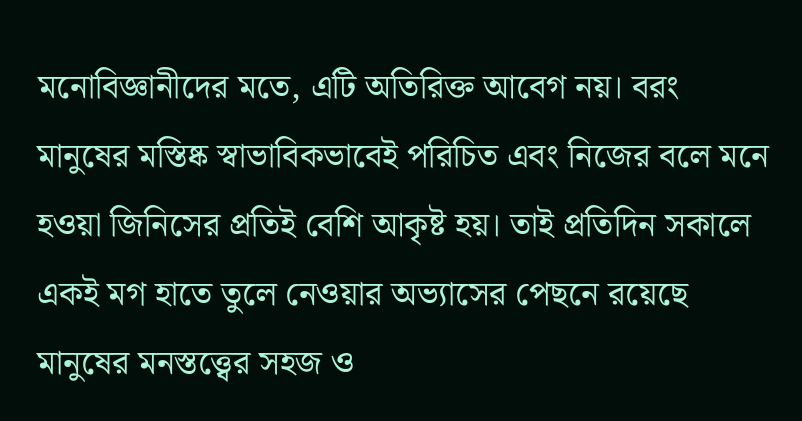মনোবিজ্ঞানীদের মতে, এটি অতিরিক্ত আবেগ নয়। বরং মানুষের মস্তিষ্ক স্বাভাবিকভাবেই পরিচিত এবং নিজের বলে মনে হওয়া জিনিসের প্রতিই বেশি আকৃষ্ট হয়। তাই প্রতিদিন সকালে একই মগ হাতে তুলে নেওয়ার অভ্যাসের পেছনে রয়েছে মানুষের মনস্তত্ত্বের সহজ ও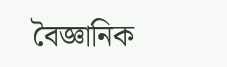বৈজ্ঞানিক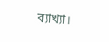ব্যাখ্যা।